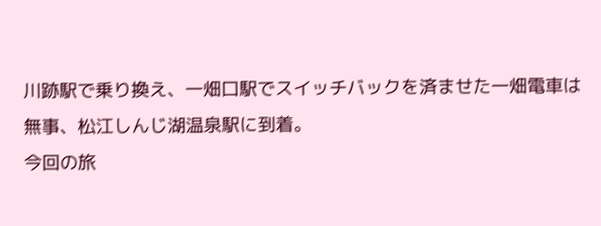川跡駅で乗り換え、一畑口駅でスイッチバックを済ませた一畑電車は無事、松江しんじ湖温泉駅に到着。
今回の旅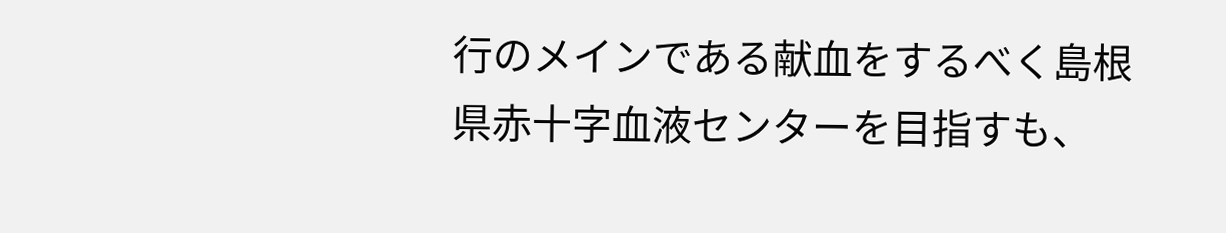行のメインである献血をするべく島根県赤十字血液センターを目指すも、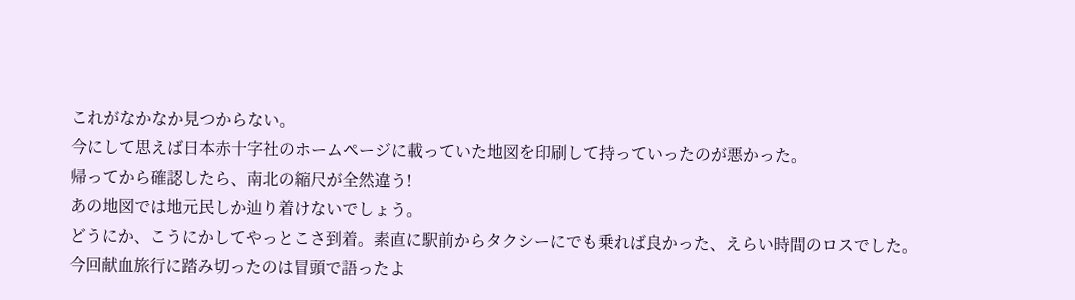これがなかなか見つからない。
今にして思えば日本赤十字社のホームページに載っていた地図を印刷して持っていったのが悪かった。
帰ってから確認したら、南北の縮尺が全然違う!
あの地図では地元民しか辿り着けないでしょう。
どうにか、こうにかしてやっとこさ到着。素直に駅前からタクシーにでも乗れば良かった、えらい時間のロスでした。
今回献血旅行に踏み切ったのは冒頭で語ったよ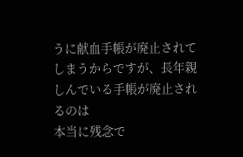うに献血手帳が廃止されてしまうからですが、長年親しんでいる手帳が廃止されるのは
本当に残念で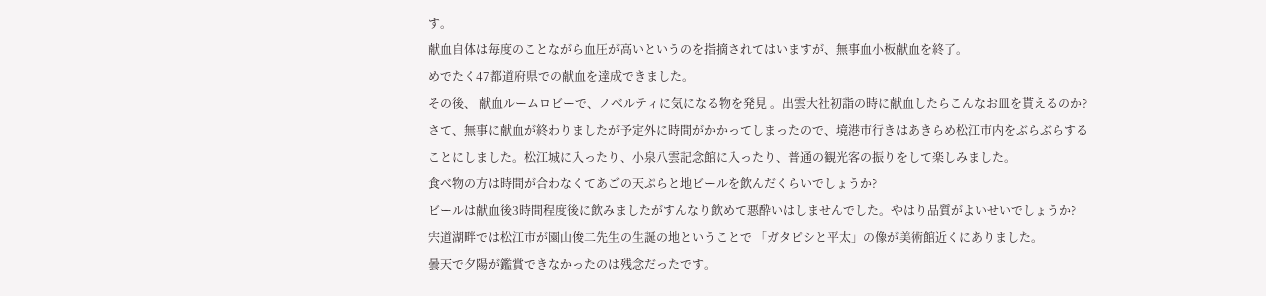す。
献血自体は毎度のことながら血圧が高いというのを指摘されてはいますが、無事血小板献血を終了。
めでたく47都道府県での献血を達成できました。
その後、 献血ルームロビーで、ノベルティに気になる物を発見 。出雲大社初詣の時に献血したらこんなお皿を貰えるのか?
さて、無事に献血が終わりましたが予定外に時間がかかってしまったので、境港市行きはあきらめ松江市内をぶらぶらする
ことにしました。松江城に入ったり、小泉八雲記念館に入ったり、普通の観光客の振りをして楽しみました。
食べ物の方は時間が合わなくてあごの天ぷらと地ビールを飲んだくらいでしょうか?
ビールは献血後3時間程度後に飲みましたがすんなり飲めて悪酔いはしませんでした。やはり品質がよいせいでしょうか?
宍道湖畔では松江市が園山俊二先生の生誕の地ということで 「ガタピシと平太」の像が美術館近くにありました。
曇天で夕陽が鑑賞できなかったのは残念だったです。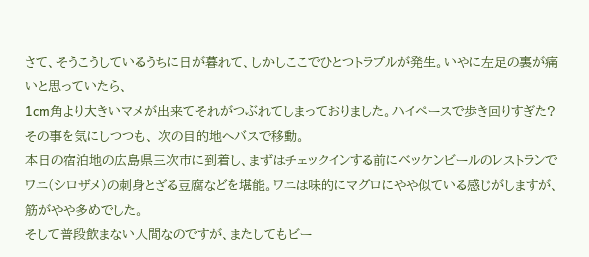さて、そうこうしているうちに日が暮れて、しかしここでひとつトラブルが発生。いやに左足の裏が痛いと思っていたら、
1cm角より大きいマメが出来てそれがつぶれてしまっておりました。ハイペースで歩き回りすぎた?
その事を気にしつつも、 次の目的地へバスで移動。
本日の宿泊地の広島県三次市に到着し、まずはチェックインする前にベッケンビールのレストランで
ワニ(シロザメ)の刺身とざる豆腐などを堪能。ワニは味的にマグロにやや似ている感じがしますが、筋がやや多めでした。
そして普段飲まない人間なのですが、またしてもビー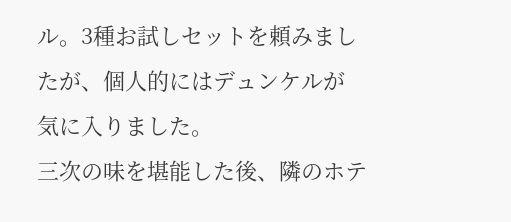ル。3種お試しセットを頼みましたが、個人的にはデュンケルが
気に入りました。
三次の味を堪能した後、隣のホテ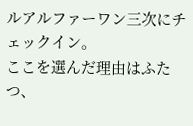ルアルファーワン三次にチェックイン。
ここを選んだ理由はふたつ、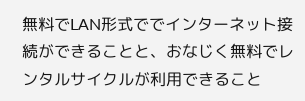無料でLAN形式ででインターネット接続ができることと、おなじく無料でレンタルサイクルが利用できること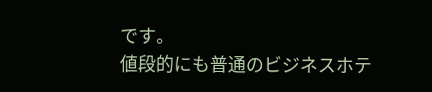です。
値段的にも普通のビジネスホテ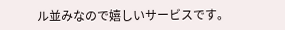ル並みなので嬉しいサービスです。